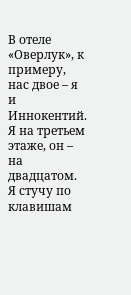В отеле «Оверлук», к примеру, нас двое – я и Иннокентий. Я на третьем этаже, он – на двадцатом. Я стучу по клавишам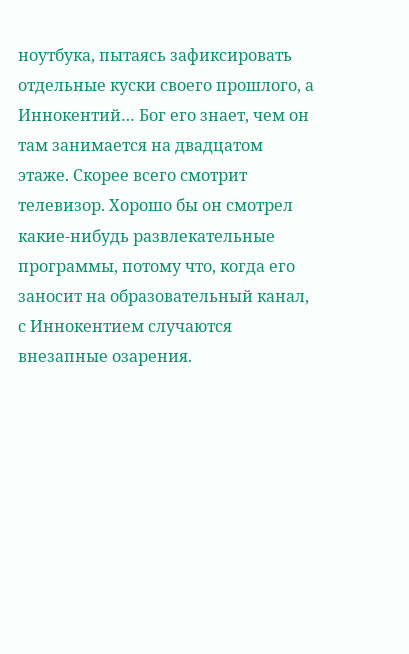ноутбука, пытаясь зафиксировать отдельные куски своего прошлого, а Иннокентий… Бог его знает, чем он там занимается на двадцатом этаже. Скорее всего смотрит телевизор. Хорошо бы он смотрел какие-нибудь развлекательные программы, потому что, когда его заносит на образовательный канал, с Иннокентием случаются внезапные озарения.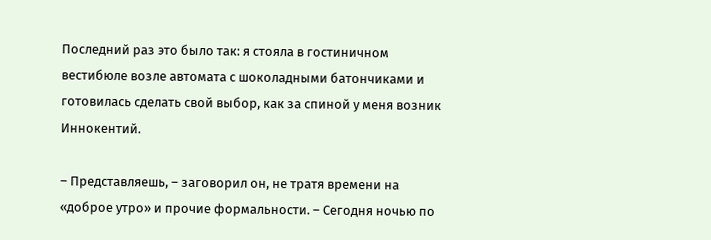Последний раз это было так: я стояла в гостиничном вестибюле возле автомата с шоколадными батончиками и готовилась сделать свой выбор, как за спиной у меня возник Иннокентий.

– Представляешь, – заговорил он, не тратя времени на «доброе утро» и прочие формальности. – Сегодня ночью по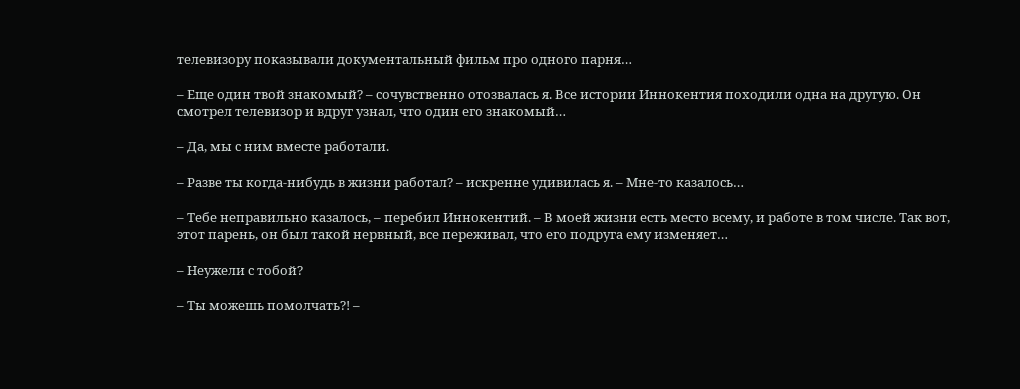телевизору показывали документальный фильм про одного парня…

– Еще один твой знакомый? – сочувственно отозвалась я. Все истории Иннокентия походили одна на другую. Он смотрел телевизор и вдруг узнал, что один его знакомый…

– Да, мы с ним вместе работали.

– Разве ты когда-нибудь в жизни работал? – искренне удивилась я. – Мне-то казалось…

– Тебе неправильно казалось, – перебил Иннокентий. – В моей жизни есть место всему, и работе в том числе. Так вот, этот парень, он был такой нервный, все переживал, что его подруга ему изменяет…

– Неужели с тобой?

– Ты можешь помолчать?! –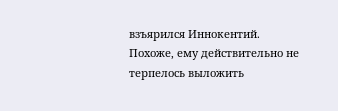взъярился Иннокентий. Похоже, ему действительно не терпелось выложить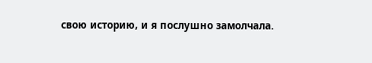свою историю, и я послушно замолчала.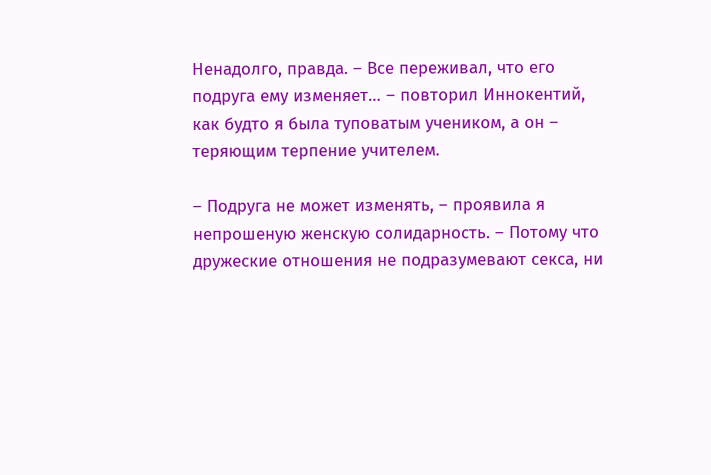Ненадолго, правда. – Все переживал, что его подруга ему изменяет… – повторил Иннокентий, как будто я была туповатым учеником, а он – теряющим терпение учителем.

– Подруга не может изменять, – проявила я непрошеную женскую солидарность. – Потому что дружеские отношения не подразумевают секса, ни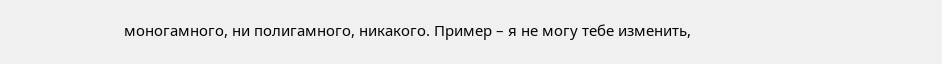моногамного, ни полигамного, никакого. Пример – я не могу тебе изменить,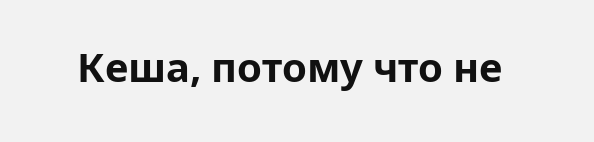Кеша, потому что не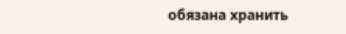обязана хранить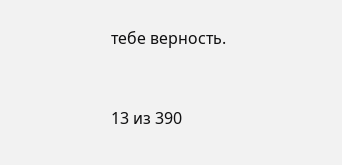тебе верность.



13 из 390